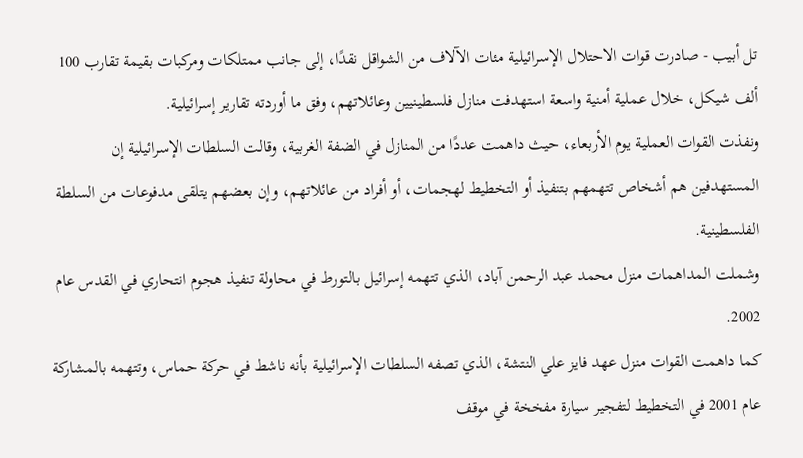تل أبيب - صادرت قوات الاحتلال الإسرائيلية مئات الآلاف من الشواقل نقدًا، إلى جانب ممتلكات ومركبات بقيمة تقارب 100 ألف شيكل، خلال عملية أمنية واسعة استهدفت منازل فلسطينيين وعائلاتهم، وفق ما أوردته تقارير إسرائيلية.
ونفذت القوات العملية يوم الأربعاء، حيث داهمت عددًا من المنازل في الضفة الغربية، وقالت السلطات الإسرائيلية إن المستهدفين هم أشخاص تتهمهم بتنفيذ أو التخطيط لهجمات، أو أفراد من عائلاتهم، وإن بعضهم يتلقى مدفوعات من السلطة الفلسطينية.
وشملت المداهمات منزل محمد عبد الرحمن آباد، الذي تتهمه إسرائيل بالتورط في محاولة تنفيذ هجوم انتحاري في القدس عام 2002.
كما داهمت القوات منزل عهد فايز علي النتشة، الذي تصفه السلطات الإسرائيلية بأنه ناشط في حركة حماس، وتتهمه بالمشاركة عام 2001 في التخطيط لتفجير سيارة مفخخة في موقف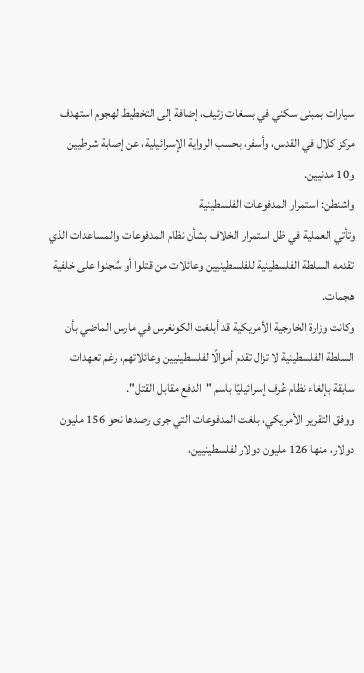سيارات بمبنى سكني في بسغات زئيف، إضافة إلى التخطيط لهجوم استهدف مركز كلال في القدس، وأسفر، بحسب الرواية الإسرائيلية، عن إصابة شرطيين و10 مدنيين.
واشنطن: استمرار المدفوعات الفلسطينية
وتأتي العملية في ظل استمرار الخلاف بشأن نظام المدفوعات والمساعدات الذي تقدمه السلطة الفلسطينية للفلسطينيين وعائلات من قتلوا أو سُجنوا على خلفية هجمات.
وكانت وزارة الخارجية الأمريكية قد أبلغت الكونغرس في مارس الماضي بأن السلطة الفلسطينية لا تزال تقدم أموالًا لفلسطينيين وعائلاتهم، رغم تعهدات سابقة بإلغاء نظام عُرف إسرائيليًا باسم "الدفع مقابل القتل".
ووفق التقرير الأمريكي، بلغت المدفوعات التي جرى رصدها نحو 156 مليون دولار، منها 126 مليون دولار لفلسطينيين،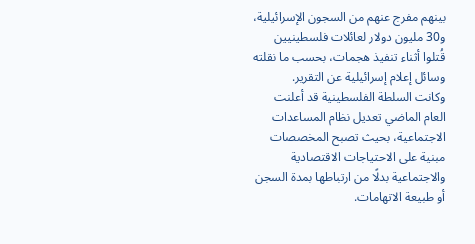بينهم مفرج عنهم من السجون الإسرائيلية، و30 مليون دولار لعائلات فلسطينيين قُتلوا أثناء تنفيذ هجمات، بحسب ما نقلته وسائل إعلام إسرائيلية عن التقرير.
وكانت السلطة الفلسطينية قد أعلنت العام الماضي تعديل نظام المساعدات الاجتماعية، بحيث تصبح المخصصات مبنية على الاحتياجات الاقتصادية والاجتماعية بدلًا من ارتباطها بمدة السجن أو طبيعة الاتهامات.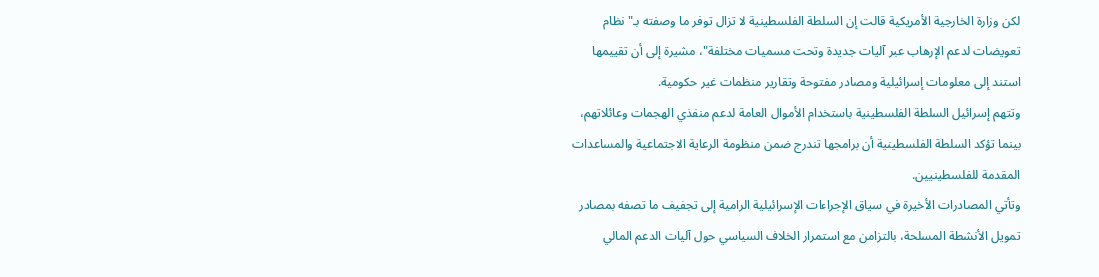لكن وزارة الخارجية الأمريكية قالت إن السلطة الفلسطينية لا تزال توفر ما وصفته بـ"نظام تعويضات لدعم الإرهاب عبر آليات جديدة وتحت مسميات مختلفة"، مشيرة إلى أن تقييمها استند إلى معلومات إسرائيلية ومصادر مفتوحة وتقارير منظمات غير حكومية.
وتتهم إسرائيل السلطة الفلسطينية باستخدام الأموال العامة لدعم منفذي الهجمات وعائلاتهم، بينما تؤكد السلطة الفلسطينية أن برامجها تندرج ضمن منظومة الرعاية الاجتماعية والمساعدات المقدمة للفلسطينيين.
وتأتي المصادرات الأخيرة في سياق الإجراءات الإسرائيلية الرامية إلى تجفيف ما تصفه بمصادر تمويل الأنشطة المسلحة، بالتزامن مع استمرار الخلاف السياسي حول آليات الدعم المالي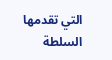التي تقدمها السلطة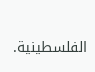الفلسطينية.